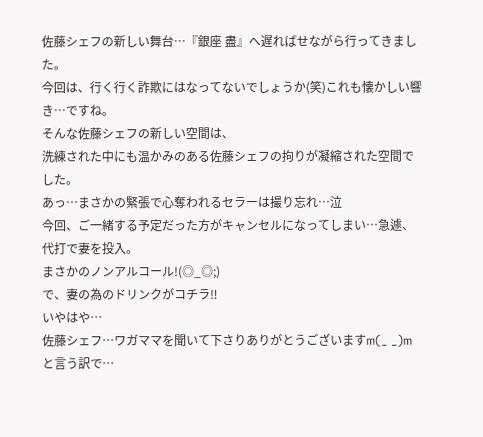佐藤シェフの新しい舞台…『銀座 盡』へ遅ればせながら行ってきました。
今回は、行く行く詐欺にはなってないでしょうか(笑)これも懐かしい響き…ですね。
そんな佐藤シェフの新しい空間は、
洗練された中にも温かみのある佐藤シェフの拘りが凝縮された空間でした。
あっ…まさかの緊張で心奪われるセラーは撮り忘れ…泣
今回、ご一緒する予定だった方がキャンセルになってしまい…急遽、代打で妻を投入。
まさかのノンアルコール!(◎_◎;)
で、妻の為のドリンクがコチラ‼
いやはや…
佐藤シェフ…ワガママを聞いて下さりありがとうございますm(_ _)m
と言う訳で…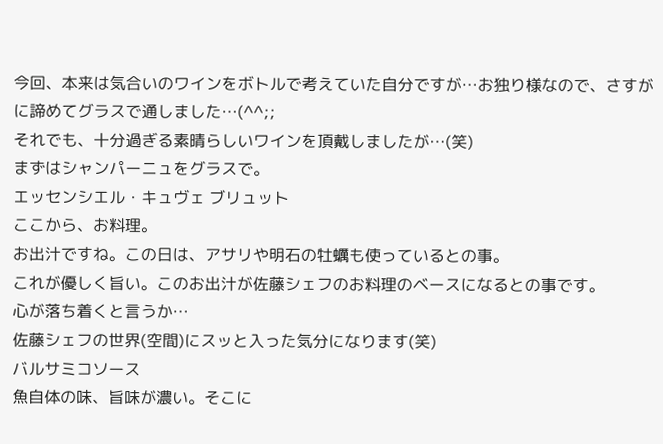今回、本来は気合いのワインをボトルで考えていた自分ですが…お独り様なので、さすがに諦めてグラスで通しました…(^^;;
それでも、十分過ぎる素晴らしいワインを頂戴しましたが…(笑)
まずはシャンパーニュをグラスで。
エッセンシエル・キュヴェ ブリュット
ここから、お料理。
お出汁ですね。この日は、アサリや明石の牡蠣も使っているとの事。
これが優しく旨い。このお出汁が佐藤シェフのお料理のベースになるとの事です。
心が落ち着くと言うか…
佐藤シェフの世界(空間)にスッと入った気分になります(笑)
バルサミコソース
魚自体の味、旨味が濃い。そこに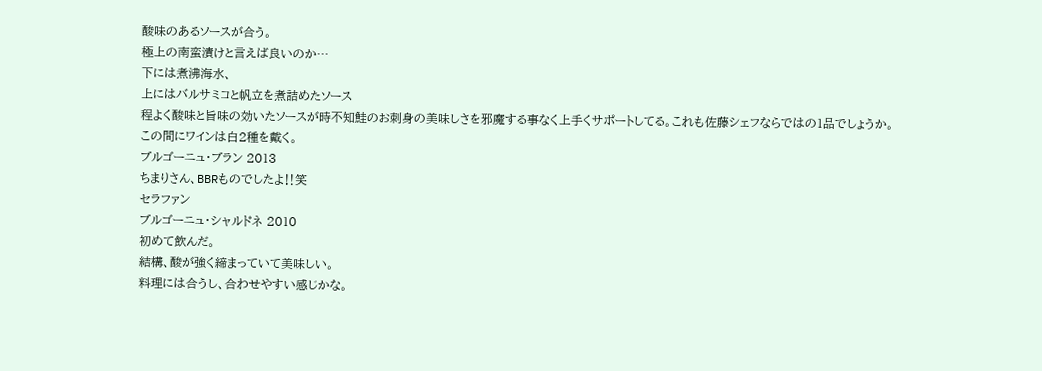酸味のあるソースが合う。
極上の南蛮漬けと言えば良いのか…
下には煮沸海水、
上にはバルサミコと帆立を煮詰めたソース
程よく酸味と旨味の効いたソースが時不知鮭のお刺身の美味しさを邪魔する事なく上手くサポートしてる。これも佐藤シェフならではの1品でしょうか。
この間にワインは白2種を戴く。
ブルゴーニュ・ブラン 2013
ちまりさん、BBRものでしたよ‼笑
セラファン
ブルゴーニュ・シャルドネ 2010
初めて飲んだ。
結構、酸が強く締まっていて美味しい。
料理には合うし、合わせやすい感じかな。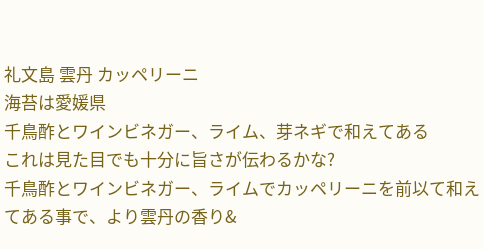礼文島 雲丹 カッペリーニ
海苔は愛媛県
千鳥酢とワインビネガー、ライム、芽ネギで和えてある
これは見た目でも十分に旨さが伝わるかな?
千鳥酢とワインビネガー、ライムでカッペリーニを前以て和えてある事で、より雲丹の香り&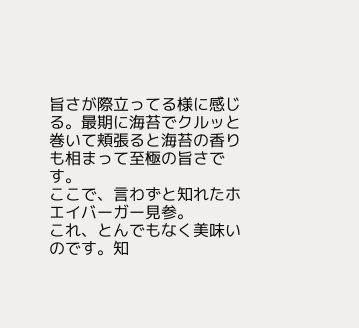旨さが際立ってる様に感じる。最期に海苔でクルッと巻いて頬張ると海苔の香りも相まって至極の旨さです。
ここで、言わずと知れたホエイバーガー見参。
これ、とんでもなく美味いのです。知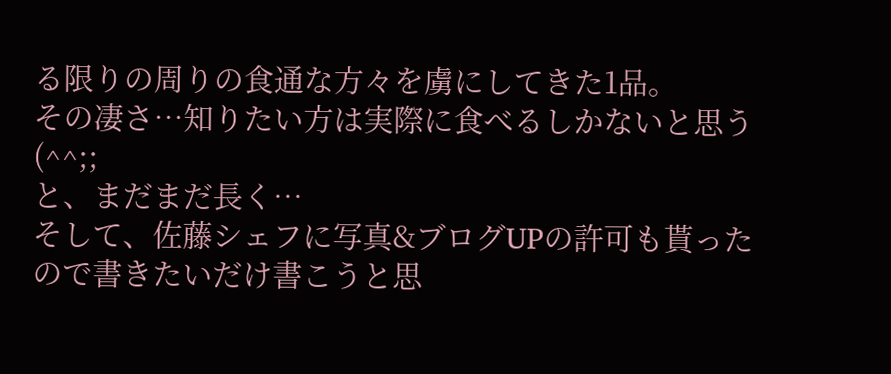る限りの周りの食通な方々を虜にしてきた1品。
その凄さ…知りたい方は実際に食べるしかないと思う(^^;;
と、まだまだ長く…
そして、佐藤シェフに写真&ブログUPの許可も貰ったので書きたいだけ書こうと思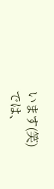います(笑)
では、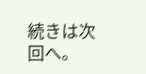続きは次回へ。